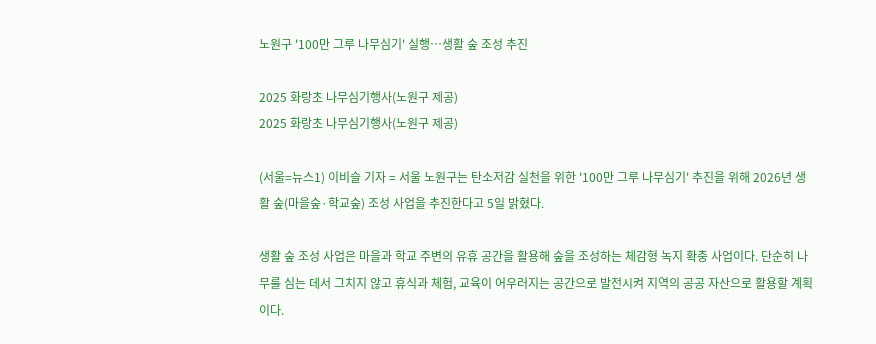노원구 '100만 그루 나무심기' 실행…생활 숲 조성 추진

2025 화랑초 나무심기행사(노원구 제공)
2025 화랑초 나무심기행사(노원구 제공)

(서울=뉴스1) 이비슬 기자 = 서울 노원구는 탄소저감 실천을 위한 '100만 그루 나무심기' 추진을 위해 2026년 생활 숲(마을숲·학교숲) 조성 사업을 추진한다고 5일 밝혔다.

생활 숲 조성 사업은 마을과 학교 주변의 유휴 공간을 활용해 숲을 조성하는 체감형 녹지 확충 사업이다. 단순히 나무를 심는 데서 그치지 않고 휴식과 체험, 교육이 어우러지는 공간으로 발전시켜 지역의 공공 자산으로 활용할 계획이다.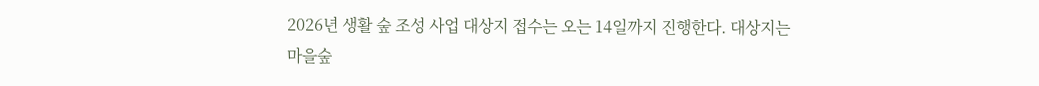2026년 생활 숲 조성 사업 대상지 접수는 오는 14일까지 진행한다. 대상지는 마을숲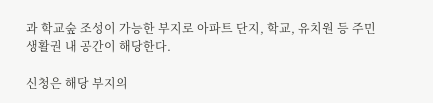과 학교숲 조성이 가능한 부지로 아파트 단지, 학교, 유치원 등 주민 생활권 내 공간이 해당한다.

신청은 해당 부지의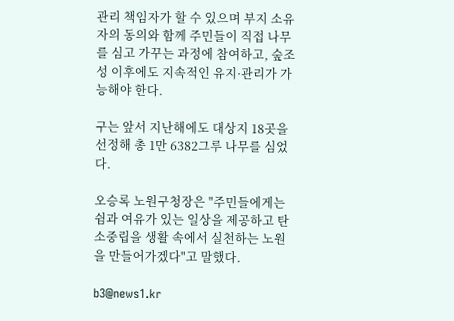관리 책임자가 할 수 있으며 부지 소유자의 동의와 함께 주민들이 직접 나무를 심고 가꾸는 과정에 참여하고, 숲조성 이후에도 지속적인 유지·관리가 가능해야 한다.

구는 앞서 지난해에도 대상지 18곳을 선정해 총 1만 6382그루 나무를 심었다.

오승록 노원구청장은 "주민들에게는 쉼과 여유가 있는 일상을 제공하고 탄소중립을 생활 속에서 실천하는 노원을 만들어가겠다"고 말했다.

b3@news1.kr